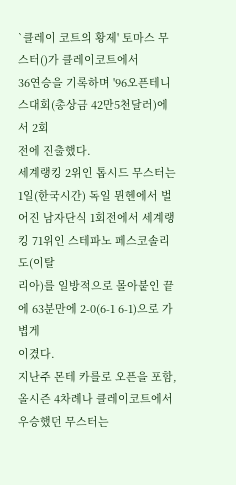`클레이 코트의 황제' 토마스 무스터()가 클레이코트에서
36연승을 기록하며 '96오픈테니스대회(총상금 42만5천달러)에서 2회
전에 진출했다.
세계랭킹 2위인 톱시드 무스터는 1일(한국시간) 독일 뮌헨에서 벌
어진 남자단식 1회전에서 세계랭킹 71위인 스테파노 페스코솔리도(이탈
리아)를 일방적으로 몰아붙인 끝에 63분만에 2-0(6-1 6-1)으로 가볍게
이겼다.
지난주 몬테 카를로 오픈을 포함, 올시즌 4차례나 클레이코트에서
우승했던 무스터는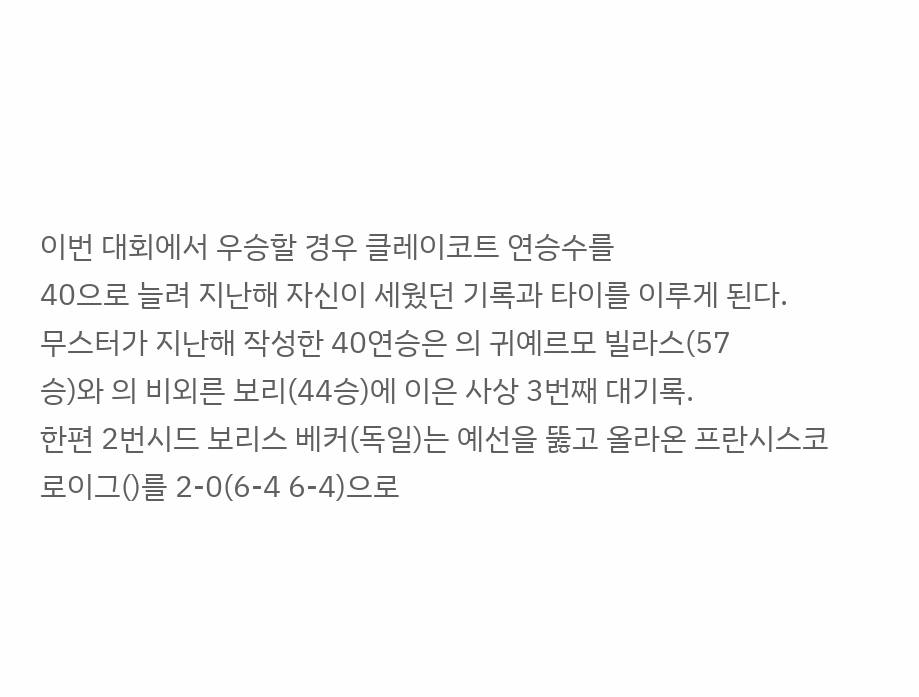이번 대회에서 우승할 경우 클레이코트 연승수를
40으로 늘려 지난해 자신이 세웠던 기록과 타이를 이루게 된다.
무스터가 지난해 작성한 40연승은 의 귀예르모 빌라스(57
승)와 의 비외른 보리(44승)에 이은 사상 3번째 대기록.
한편 2번시드 보리스 베커(독일)는 예선을 뚫고 올라온 프란시스코
로이그()를 2-0(6-4 6-4)으로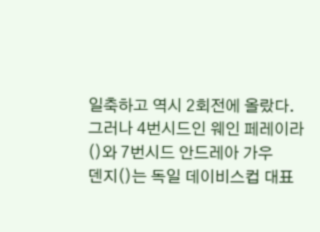일축하고 역시 2회전에 올랐다.
그러나 4번시드인 웨인 페레이라()와 7번시드 안드레아 가우
덴지()는 독일 데이비스컵 대표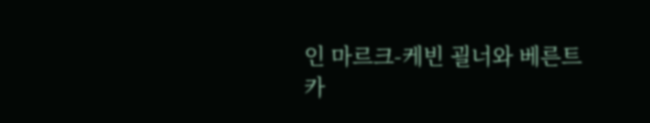인 마르크-케빈 괼너와 베른트
카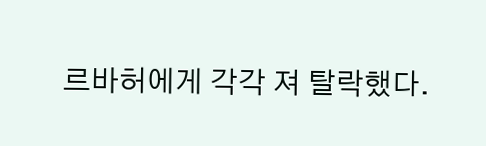르바허에게 각각 져 탈락했다.